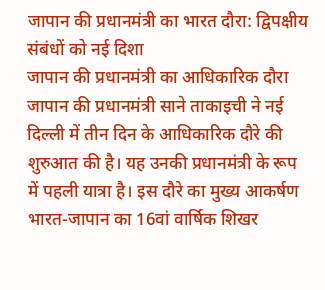जापान की प्रधानमंत्री का भारत दौरा: द्विपक्षीय संबंधों को नई दिशा
जापान की प्रधानमंत्री का आधिकारिक दौरा
जापान की प्रधानमंत्री साने ताकाइची ने नई दिल्ली में तीन दिन के आधिकारिक दौरे की शुरुआत की है। यह उनकी प्रधानमंत्री के रूप में पहली यात्रा है। इस दौरे का मुख्य आकर्षण भारत-जापान का 16वां वार्षिक शिखर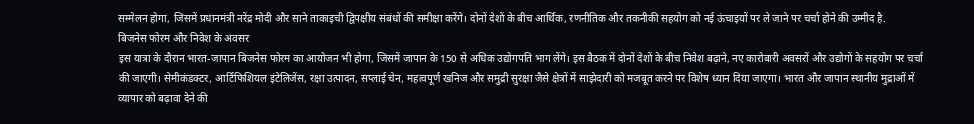सम्मेलन होगा, जिसमें प्रधानमंत्री नरेंद्र मोदी और साने ताकाइची द्विपक्षीय संबंधों की समीक्षा करेंगे। दोनों देशों के बीच आर्थिक, रणनीतिक और तकनीकी सहयोग को नई ऊंचाइयों पर ले जाने पर चर्चा होने की उम्मीद है.
बिजनेस फोरम और निवेश के अवसर
इस यात्रा के दौरान भारत-जापान बिजनेस फोरम का आयोजन भी होगा, जिसमें जापान के 150 से अधिक उद्योगपति भाग लेंगे। इस बैठक में दोनों देशों के बीच निवेश बढ़ाने, नए कारोबारी अवसरों और उद्योगों के सहयोग पर चर्चा की जाएगी। सेमीकंडक्टर, आर्टिफिशियल इंटेलिजेंस, रक्षा उत्पादन, सप्लाई चेन, महत्वपूर्ण खनिज और समुद्री सुरक्षा जैसे क्षेत्रों में साझेदारी को मजबूत करने पर विशेष ध्यान दिया जाएगा। भारत और जापान स्थानीय मुद्राओं में व्यापार को बढ़ावा देने की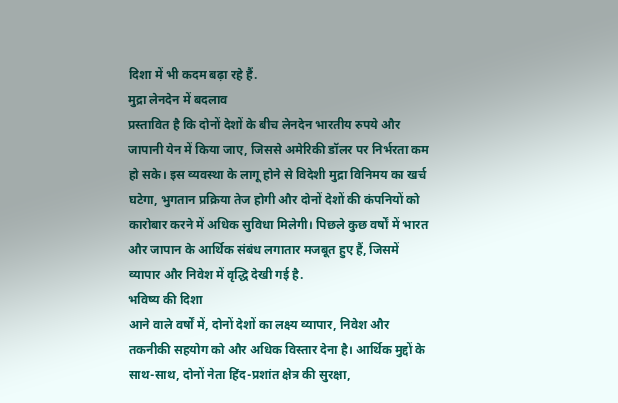दिशा में भी कदम बढ़ा रहे हैं.
मुद्रा लेनदेन में बदलाव
प्रस्तावित है कि दोनों देशों के बीच लेनदेन भारतीय रुपये और जापानी येन में किया जाए, जिससे अमेरिकी डॉलर पर निर्भरता कम हो सके। इस व्यवस्था के लागू होने से विदेशी मुद्रा विनिमय का खर्च घटेगा, भुगतान प्रक्रिया तेज होगी और दोनों देशों की कंपनियों को कारोबार करने में अधिक सुविधा मिलेगी। पिछले कुछ वर्षों में भारत और जापान के आर्थिक संबंध लगातार मजबूत हुए हैं, जिसमें व्यापार और निवेश में वृद्धि देखी गई है.
भविष्य की दिशा
आने वाले वर्षों में, दोनों देशों का लक्ष्य व्यापार, निवेश और तकनीकी सहयोग को और अधिक विस्तार देना है। आर्थिक मुद्दों के साथ-साथ, दोनों नेता हिंद-प्रशांत क्षेत्र की सुरक्षा,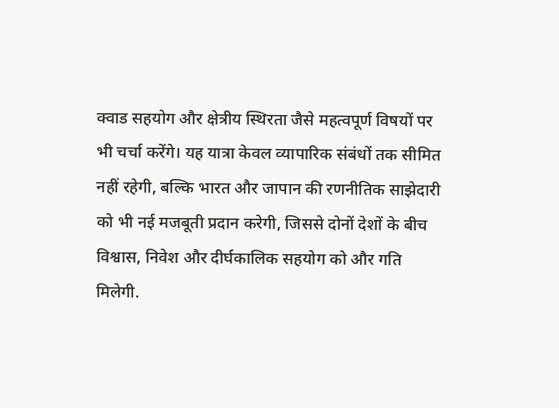क्वाड सहयोग और क्षेत्रीय स्थिरता जैसे महत्वपूर्ण विषयों पर भी चर्चा करेंगे। यह यात्रा केवल व्यापारिक संबंधों तक सीमित नहीं रहेगी, बल्कि भारत और जापान की रणनीतिक साझेदारी को भी नई मजबूती प्रदान करेगी, जिससे दोनों देशों के बीच विश्वास, निवेश और दीर्घकालिक सहयोग को और गति मिलेगी.